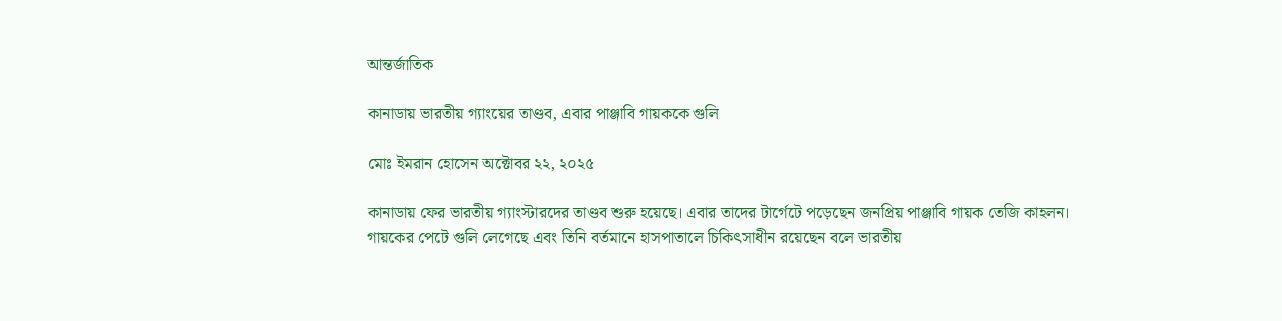আন্তর্জাতিক

কানাডায় ভারতীয় গ্যাংয়ের তাণ্ডব, এবার পাঞ্জাবি গায়ককে গুলি

মোঃ ইমরান হোসেন অক্টোবর ২২, ২০২৫

কানাডায় ফের ভারতীয় গ্যাংস্টারদের তাণ্ডব শুরু হয়েছে। এবার তাদের টার্গেটে পড়েছেন জনপ্রিয় পাঞ্জাবি গায়ক তেজি কাহলন।
গায়কের পেটে গুলি লেগেছে এবং তিনি বর্তমানে হাসপাতালে চিকিৎসাধীন রয়েছেন বলে ভারতীয়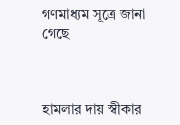গণমাধ্যম সূত্রে জানা গেছে



হামলার দায় স্বীকার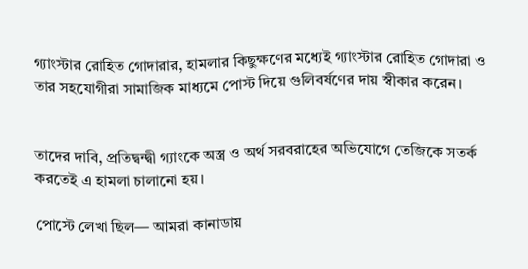গ্যাংস্টার রোহিত গোদারার, হামলার কিছুক্ষণের মধ্যেই গ্যাংস্টার রোহিত গোদারা ও তার সহযোগীরা সামাজিক মাধ্যমে পোস্ট দিয়ে গুলিবর্ষণের দায় স্বীকার করেন।


তাদের দাবি, প্রতিদ্বন্দ্বী গ্যাংকে অস্ত্র ও অর্থ সরবরাহের অভিযোগে তেজিকে সতর্ক করতেই এ হামলা চালানো হয়।

পোস্টে লেখা ছিল— আমরা কানাডায়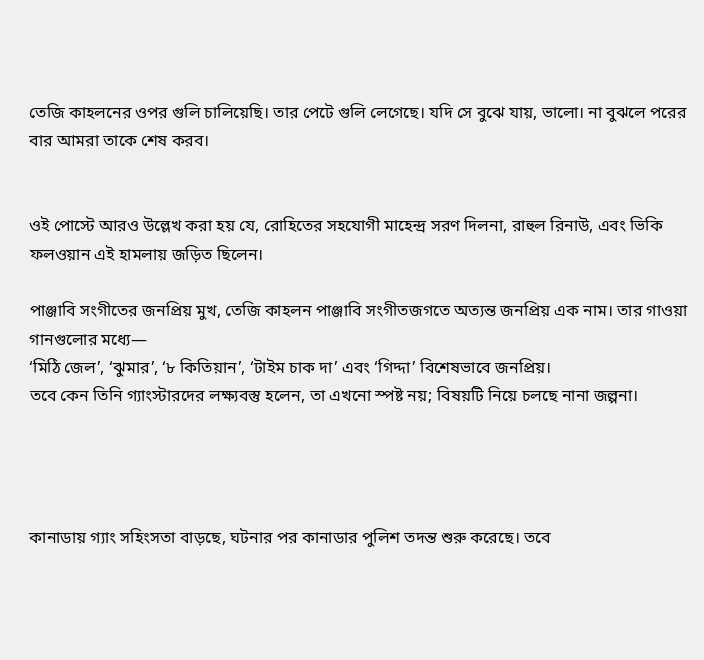তেজি কাহলনের ওপর গুলি চালিয়েছি। তার পেটে গুলি লেগেছে। যদি সে বুঝে যায়, ভালো। না বুঝলে পরের বার আমরা তাকে শেষ করব।


ওই পোস্টে আরও উল্লেখ করা হয় যে, রোহিতের সহযোগী মাহেন্দ্র সরণ দিলনা, রাহুল রিনাউ, এবং ভিকি ফলওয়ান এই হামলায় জড়িত ছিলেন।

পাঞ্জাবি সংগীতের জনপ্রিয় মুখ, তেজি কাহলন পাঞ্জাবি সংগীতজগতে অত্যন্ত জনপ্রিয় এক নাম। তার গাওয়া গানগুলোর মধ্যে—
‘মিঠি জেল’, ‘ঝুমার’, ‘৮ কিতিয়ান’, ‘টাইম চাক দা’ এবং ‘গিদ্দা’ বিশেষভাবে জনপ্রিয়।
তবে কেন তিনি গ্যাংস্টারদের লক্ষ্যবস্তু হলেন, তা এখনো স্পষ্ট নয়; বিষয়টি নিয়ে চলছে নানা জল্পনা।




কানাডায় গ্যাং সহিংসতা বাড়ছে, ঘটনার পর কানাডার পুলিশ তদন্ত শুরু করেছে। তবে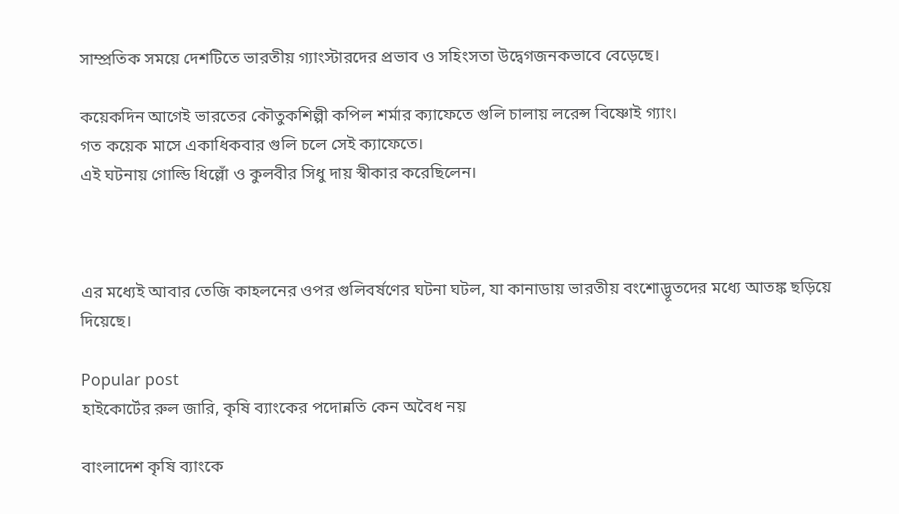সাম্প্রতিক সময়ে দেশটিতে ভারতীয় গ্যাংস্টারদের প্রভাব ও সহিংসতা উদ্বেগজনকভাবে বেড়েছে।

কয়েকদিন আগেই ভারতের কৌতুকশিল্পী কপিল শর্মার ক্যাফেতে গুলি চালায় লরেন্স বিষ্ণোই গ্যাং।
গত কয়েক মাসে একাধিকবার গুলি চলে সেই ক্যাফেতে।
এই ঘটনায় গোল্ডি ধিল্লোঁ ও কুলবীর সিধু দায় স্বীকার করেছিলেন।



এর মধ্যেই আবার তেজি কাহলনের ওপর গুলিবর্ষণের ঘটনা ঘটল, যা কানাডায় ভারতীয় বংশোদ্ভূতদের মধ্যে আতঙ্ক ছড়িয়ে দিয়েছে।

Popular post
হাইকোর্টের রুল জারি, কৃষি ব্যাংকের পদোন্নতি কেন অবৈধ নয়

বাংলাদেশ কৃষি ব্যাংকে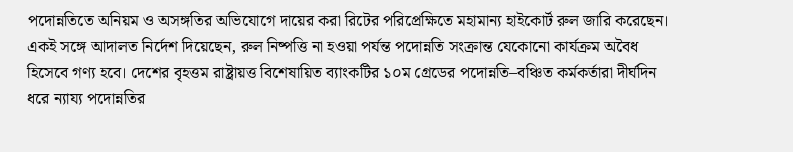পদোন্নতিতে অনিয়ম ও অসঙ্গতির অভিযোগে দায়ের করা রিটের পরিপ্রেক্ষিতে মহামান্য হাইকোর্ট রুল জারি করেছেন। একই সঙ্গে আদালত নির্দেশ দিয়েছেন, রুল নিষ্পত্তি না হওয়া পর্যন্ত পদোন্নতি সংক্রান্ত যেকোনো কার্যক্রম অবৈধ হিসেবে গণ্য হবে। দেশের বৃহত্তম রাষ্ট্রায়ত্ত বিশেষায়িত ব্যাংকটির ১০ম গ্রেডের পদোন্নতি–বঞ্চিত কর্মকর্তারা দীর্ঘদিন ধরে ন্যায্য পদোন্নতির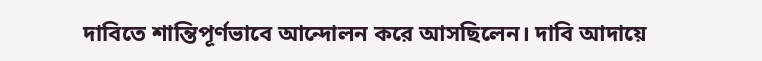দাবিতে শান্তিপূর্ণভাবে আন্দোলন করে আসছিলেন। দাবি আদায়ে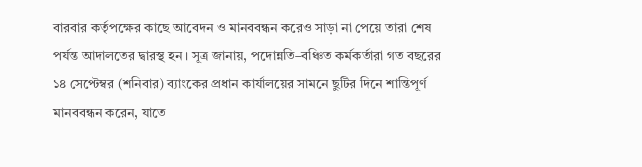বারবার কর্তৃপক্ষের কাছে আবেদন ও মানববন্ধন করেও সাড়া না পেয়ে তারা শেষ পর্যন্ত আদালতের দ্বারস্থ হন। সূত্র জানায়, পদোন্নতি–বঞ্চিত কর্মকর্তারা গত বছরের ১৪ সেপ্টেম্বর (শনিবার) ব্যাংকের প্রধান কার্যালয়ের সামনে ছুটির দিনে শান্তিপূর্ণ মানববন্ধন করেন, যাতে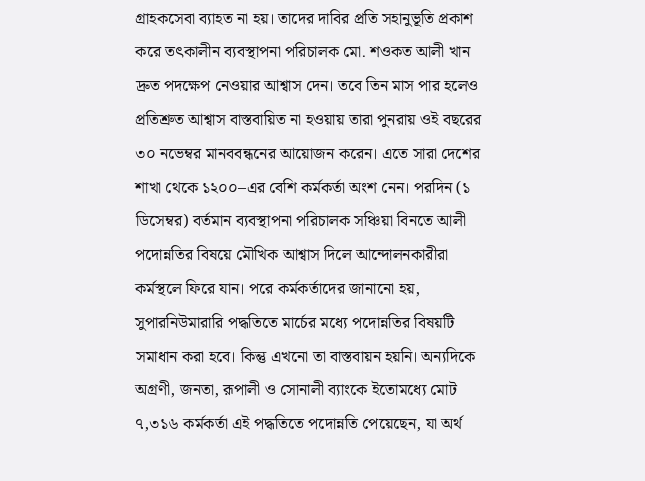গ্রাহকসেবা ব্যাহত না হয়। তাদের দাবির প্রতি সহানুভূতি প্রকাশ করে তৎকালীন ব্যবস্থাপনা পরিচালক মো. শওকত আলী খান দ্রুত পদক্ষেপ নেওয়ার আশ্বাস দেন। তবে তিন মাস পার হলেও প্রতিশ্রুত আশ্বাস বাস্তবায়িত না হওয়ায় তারা পুনরায় ওই বছরের ৩০ নভেম্বর মানববন্ধনের আয়োজন করেন। এতে সারা দেশের শাখা থেকে ১২০০–এর বেশি কর্মকর্তা অংশ নেন। পরদিন (১ ডিসেম্বর) বর্তমান ব্যবস্থাপনা পরিচালক সঞ্চিয়া বিনতে আলী পদোন্নতির বিষয়ে মৌখিক আশ্বাস দিলে আন্দোলনকারীরা কর্মস্থলে ফিরে যান। পরে কর্মকর্তাদের জানানো হয়, সুপারনিউমারারি পদ্ধতিতে মার্চের মধ্যে পদোন্নতির বিষয়টি সমাধান করা হবে। কিন্তু এখনো তা বাস্তবায়ন হয়নি। অন্যদিকে অগ্রণী, জনতা, রূপালী ও সোনালী ব্যাংকে ইতোমধ্যে মোট ৭,৩১৬ কর্মকর্তা এই পদ্ধতিতে পদোন্নতি পেয়েছেন, যা অর্থ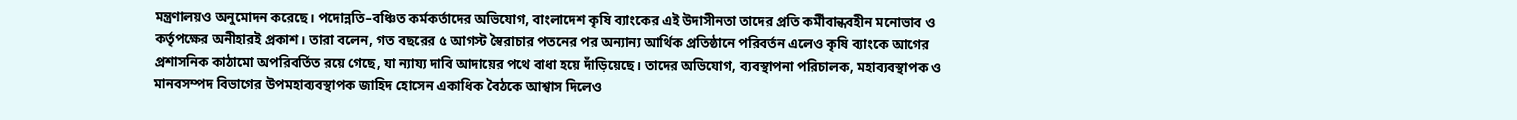মন্ত্রণালয়ও অনুমোদন করেছে। পদোন্নতি–বঞ্চিত কর্মকর্তাদের অভিযোগ, বাংলাদেশ কৃষি ব্যাংকের এই উদাসীনতা তাদের প্রতি কর্মীবান্ধবহীন মনোভাব ও কর্তৃপক্ষের অনীহারই প্রকাশ। তারা বলেন, গত বছরের ৫ আগস্ট স্বৈরাচার পতনের পর অন্যান্য আর্থিক প্রতিষ্ঠানে পরিবর্তন এলেও কৃষি ব্যাংকে আগের প্রশাসনিক কাঠামো অপরিবর্তিত রয়ে গেছে, যা ন্যায্য দাবি আদায়ের পথে বাধা হয়ে দাঁড়িয়েছে। তাদের অভিযোগ, ব্যবস্থাপনা পরিচালক, মহাব্যবস্থাপক ও মানবসম্পদ বিভাগের উপমহাব্যবস্থাপক জাহিদ হোসেন একাধিক বৈঠকে আশ্বাস দিলেও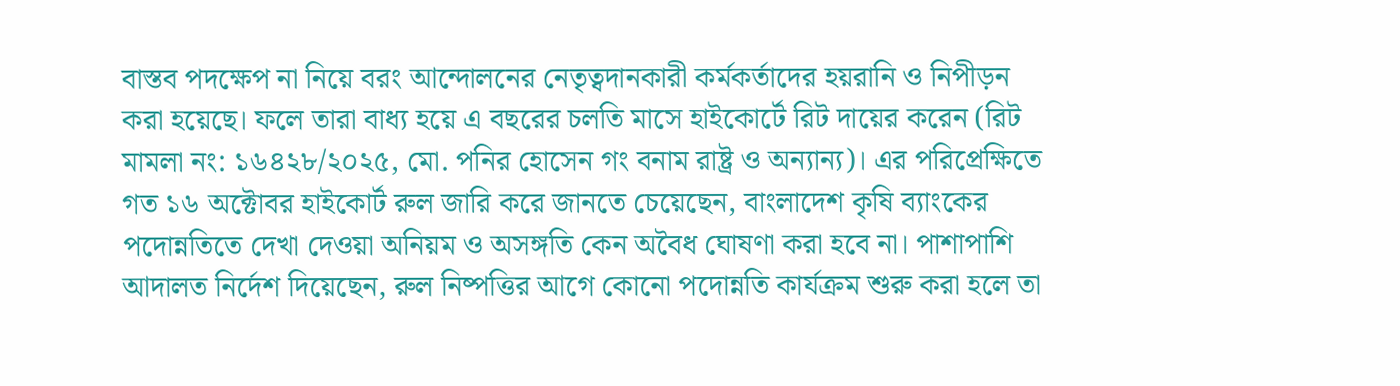বাস্তব পদক্ষেপ না নিয়ে বরং আন্দোলনের নেতৃত্বদানকারী কর্মকর্তাদের হয়রানি ও নিপীড়ন করা হয়েছে। ফলে তারা বাধ্য হয়ে এ বছরের চলতি মাসে হাইকোর্টে রিট দায়ের করেন (রিট মামলা নং: ১৬৪২৮/২০২৫, মো. পনির হোসেন গং বনাম রাষ্ট্র ও অন্যান্য)। এর পরিপ্রেক্ষিতে গত ১৬ অক্টোবর হাইকোর্ট রুল জারি করে জানতে চেয়েছেন, বাংলাদেশ কৃষি ব্যাংকের পদোন্নতিতে দেখা দেওয়া অনিয়ম ও অসঙ্গতি কেন অবৈধ ঘোষণা করা হবে না। পাশাপাশি আদালত নির্দেশ দিয়েছেন, রুল নিষ্পত্তির আগে কোনো পদোন্নতি কার্যক্রম শুরু করা হলে তা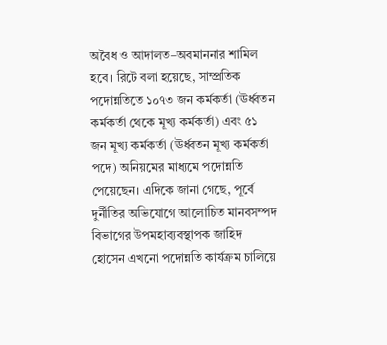অবৈধ ও আদালত–অবমাননার শামিল হবে। রিটে বলা হয়েছে, সাম্প্রতিক পদোন্নতিতে ১০৭৩ জন কর্মকর্তা (ঊর্ধ্বতন কর্মকর্তা থেকে মূখ্য কর্মকর্তা) এবং ৫১ জন মূখ্য কর্মকর্তা (ঊর্ধ্বতন মূখ্য কর্মকর্তা পদে) অনিয়মের মাধ্যমে পদোন্নতি পেয়েছেন। এদিকে জানা গেছে, পূর্বে দুর্নীতির অভিযোগে আলোচিত মানবসম্পদ বিভাগের উপমহাব্যবস্থাপক জাহিদ হোসেন এখনো পদোন্নতি কার্যক্রম চালিয়ে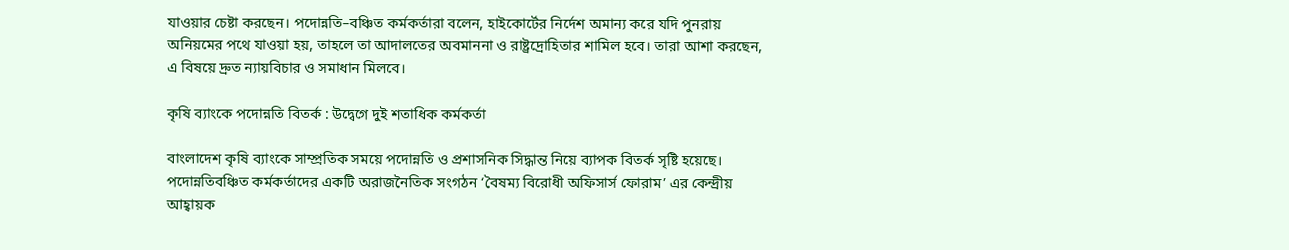যাওয়ার চেষ্টা করছেন। পদোন্নতি–বঞ্চিত কর্মকর্তারা বলেন, হাইকোর্টের নির্দেশ অমান্য করে যদি পুনরায় অনিয়মের পথে যাওয়া হয়, তাহলে তা আদালতের অবমাননা ও রাষ্ট্রদ্রোহিতার শামিল হবে। তারা আশা করছেন, এ বিষয়ে দ্রুত ন্যায়বিচার ও সমাধান মিলবে।

কৃষি ব্যাংকে পদোন্নতি বিতর্ক : উদ্বেগে দুই শতাধিক কর্মকর্তা

বাংলাদেশ কৃষি ব্যাংকে সাম্প্রতিক সময়ে পদোন্নতি ও প্রশাসনিক সিদ্ধান্ত নিয়ে ব্যাপক বিতর্ক সৃষ্টি হয়েছে। পদোন্নতিবঞ্চিত কর্মকর্তাদের একটি অরাজনৈতিক সংগঠন ‘বৈষম্য বিরোধী অফিসার্স ফোরাম’ এর কেন্দ্রীয় আহ্বায়ক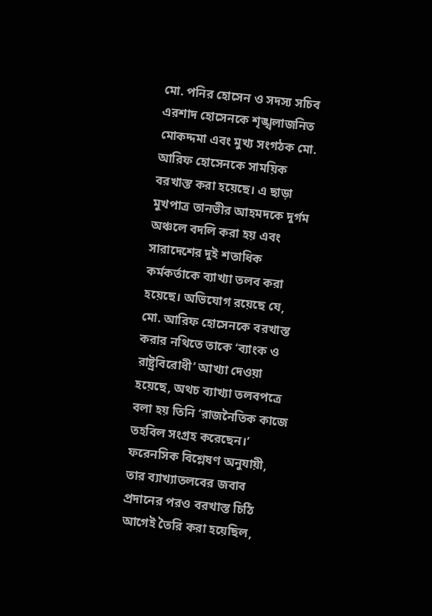মো. পনির হোসেন ও সদস্য সচিব এরশাদ হোসেনকে শৃঙ্খলাজনিত মোকদ্দমা এবং মুখ্য সংগঠক মো. আরিফ হোসেনকে সাময়িক বরখাস্ত করা হয়েছে। এ ছাড়া মুখপাত্র তানভীর আহমদকে দুর্গম অঞ্চলে বদলি করা হয় এবং সারাদেশের দুই শতাধিক কর্মকর্তাকে ব্যাখ্যা তলব করা হয়েছে। অভিযোগ রয়েছে যে, মো. আরিফ হোসেনকে বরখাস্ত করার নথিতে তাকে ‘ব্যাংক ও রাষ্ট্রবিরোধী’ আখ্যা দেওয়া হয়েছে, অথচ ব্যাখ্যা তলবপত্রে বলা হয় তিনি ‘রাজনৈতিক কাজে তহবিল সংগ্রহ করেছেন।’ ফরেনসিক বিশ্লেষণ অনুযায়ী, তার ব্যাখ্যাতলবের জবাব প্রদানের পরও বরখাস্ত চিঠি আগেই তৈরি করা হয়েছিল,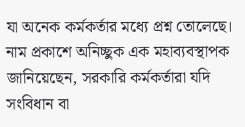যা অনেক কর্মকর্তার মধ্যে প্রশ্ন তোলেছে। নাম প্রকাশে অনিচ্ছুক এক মহাব্যবস্থাপক জানিয়েছেন, সরকারি কর্মকর্তারা যদি সংবিধান বা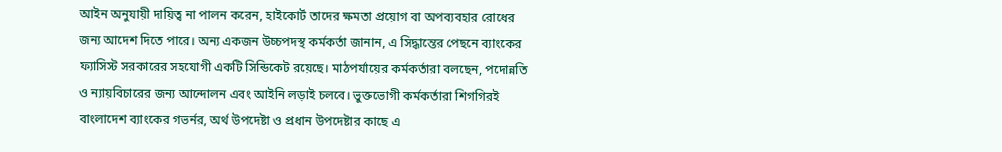আইন অনুযায়ী দায়িত্ব না পালন করেন, হাইকোর্ট তাদের ক্ষমতা প্রয়োগ বা অপব্যবহার রোধের জন্য আদেশ দিতে পারে। অন্য একজন উচ্চপদস্থ কর্মকর্তা জানান, এ সিদ্ধান্তের পেছনে ব্যাংকের ফ্যাসিস্ট সরকারের সহযোগী একটি সিন্ডিকেট রয়েছে। মাঠপর্যায়ের কর্মকর্তারা বলছেন, পদোন্নতি ও ন্যায়বিচারের জন্য আন্দোলন এবং আইনি লড়াই চলবে। ভুক্তভোগী কর্মকর্তারা শিগগিরই বাংলাদেশ ব্যাংকের গভর্নর, অর্থ উপদেষ্টা ও প্রধান উপদেষ্টার কাছে এ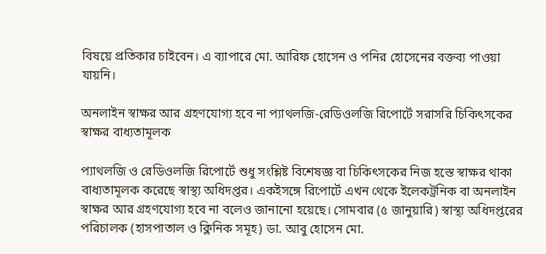বিষয়ে প্রতিকার চাইবেন। এ ব্যাপারে মো. আরিফ হোসেন ও পনির হোসেনের বক্তব্য পাওয়া যায়নি।

অনলাইন স্বাক্ষর আর গ্রহণযোগ্য হবে না প্যাথলজি-রেডিওলজি রিপোর্টে সরাসরি চিকিৎসকের স্বাক্ষর বাধ্যতামূলক

প্যাথলজি ও রেডিওলজি রিপোর্টে শুধু সংশ্লিষ্ট বিশেষজ্ঞ বা চিকিৎসকের নিজ হস্তে স্বাক্ষর থাকা বাধ্যতামূলক করেছে স্বাস্থ্য অধিদপ্তর। একইসঙ্গে রিপোর্টে এখন থেকে ইলেকট্রনিক বা অনলাইন স্বাক্ষর আর গ্রহণযোগ্য হবে না বলেও জানানো হয়েছে। সোমবার (৫ জানুয়ারি) স্বাস্থ্য অধিদপ্তরের পরিচালক (হাসপাতাল ও ক্লিনিক সমূহ) ডা. আবু হোসেন মো.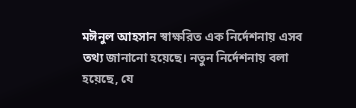মঈনুল আহসান স্বাক্ষরিত এক নির্দেশনায় এসব তথ্য জানানো হয়েছে। নতুন নির্দেশনায় বলা হয়েছে, যে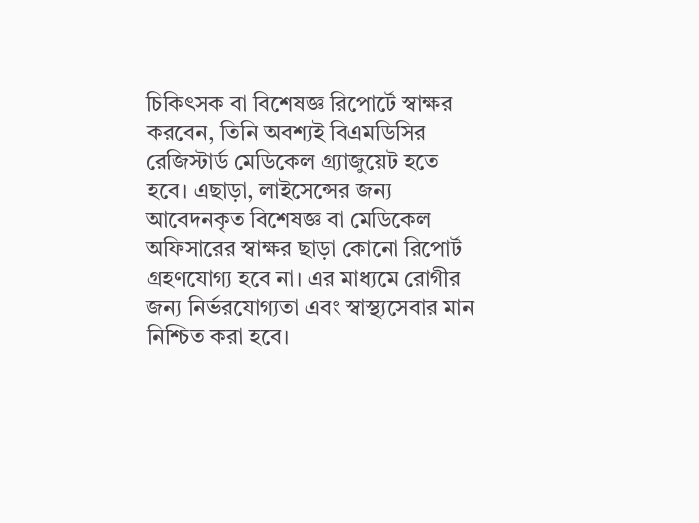চিকিৎসক বা বিশেষজ্ঞ রিপোর্টে স্বাক্ষর করবেন, তিনি অবশ্যই বিএমডিসির রেজিস্টার্ড মেডিকেল গ্র্যাজুয়েট হতে হবে। এছাড়া, লাইসেন্সের জন্য আবেদনকৃত বিশেষজ্ঞ বা মেডিকেল অফিসারের স্বাক্ষর ছাড়া কোনো রিপোর্ট গ্রহণযোগ্য হবে না। এর মাধ্যমে রোগীর জন্য নির্ভরযোগ্যতা এবং স্বাস্থ্যসেবার মান নিশ্চিত করা হবে।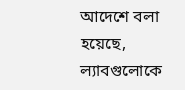আদেশে বলা হয়েছে, ল্যাবগুলোকে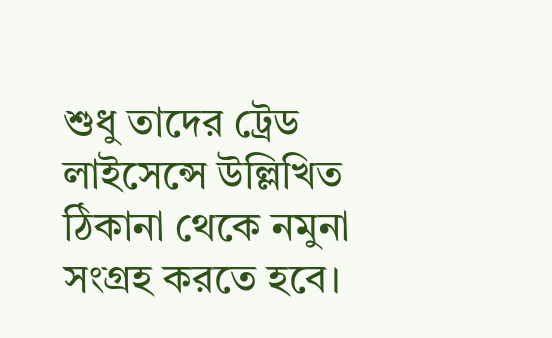শুধু তাদের ট্রেড লাইসেন্সে উল্লিখিত ঠিকানা থেকে নমুনা সংগ্রহ করতে হবে।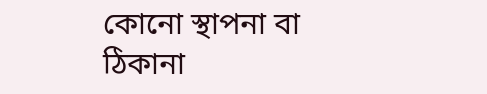কোনো স্থাপনা বা ঠিকানা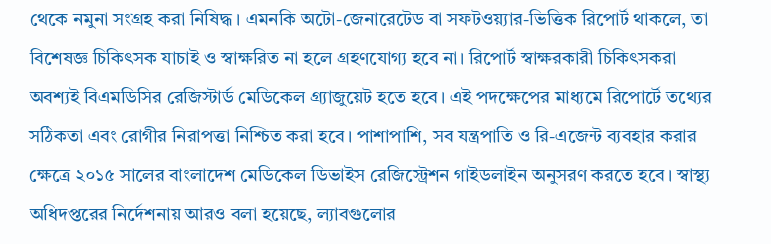থেকে নমুনা সংগ্রহ করা নিষিদ্ধ। এমনকি অটো-জেনারেটেড বা সফটওয়্যার-ভিত্তিক রিপোর্ট থাকলে, তা বিশেষজ্ঞ চিকিৎসক যাচাই ও স্বাক্ষরিত না হলে গ্রহণযোগ্য হবে না। রিপোর্ট স্বাক্ষরকারী চিকিৎসকরা অবশ্যই বিএমডিসির রেজিস্টার্ড মেডিকেল গ্র্যাজুয়েট হতে হবে। এই পদক্ষেপের মাধ্যমে রিপোর্টে তথ্যের সঠিকতা এবং রোগীর নিরাপত্তা নিশ্চিত করা হবে। পাশাপাশি, সব যন্ত্রপাতি ও রি-এজেন্ট ব্যবহার করার ক্ষেত্রে ২০১৫ সালের বাংলাদেশ মেডিকেল ডিভাইস রেজিস্ট্রেশন গাইডলাইন অনুসরণ করতে হবে। স্বাস্থ্য অধিদপ্তরের নির্দেশনায় আরও বলা হয়েছে, ল্যাবগুলোর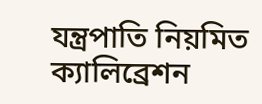যন্ত্রপাতি নিয়মিত ক্যালিব্রেশন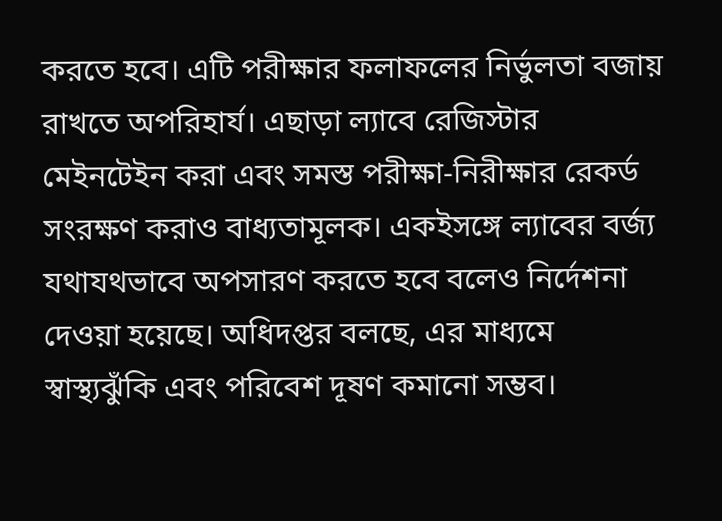করতে হবে। এটি পরীক্ষার ফলাফলের নির্ভুলতা বজায় রাখতে অপরিহার্য। এছাড়া ল্যাবে রেজিস্টার মেইনটেইন করা এবং সমস্ত পরীক্ষা-নিরীক্ষার রেকর্ড সংরক্ষণ করাও বাধ্যতামূলক। একইসঙ্গে ল্যাবের বর্জ্য যথাযথভাবে অপসারণ করতে হবে বলেও নির্দেশনা দেওয়া হয়েছে। অধিদপ্তর বলছে, এর মাধ্যমে স্বাস্থ্যঝুঁকি এবং পরিবেশ দূষণ কমানো সম্ভব।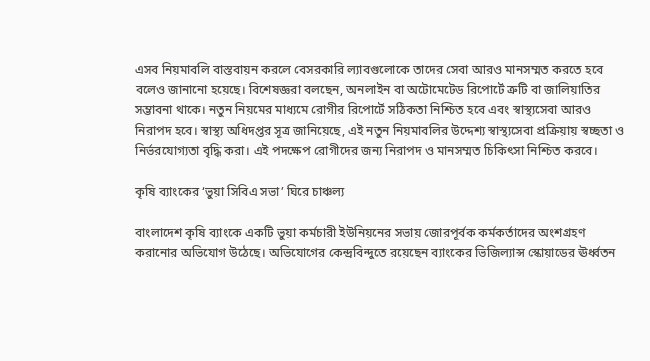এসব নিয়মাবলি বাস্তবায়ন করলে বেসরকারি ল্যাবগুলোকে তাদের সেবা আরও মানসম্মত করতে হবে বলেও জানানো হয়েছে। বিশেষজ্ঞরা বলছেন, অনলাইন বা অটোমেটেড রিপোর্টে ত্রুটি বা জালিয়াতির সম্ভাবনা থাকে। নতুন নিয়মের মাধ্যমে রোগীর রিপোর্টে সঠিকতা নিশ্চিত হবে এবং স্বাস্থ্যসেবা আরও নিরাপদ হবে। স্বাস্থ্য অধিদপ্তর সূত্র জানিয়েছে, এই নতুন নিয়মাবলির উদ্দেশ্য স্বাস্থ্যসেবা প্রক্রিয়ায় স্বচ্ছতা ও নির্ভরযোগ্যতা বৃদ্ধি করা। এই পদক্ষেপ রোগীদের জন্য নিরাপদ ও মানসম্মত চিকিৎসা নিশ্চিত করবে।

কৃষি ব্যাংকের ‘ভুয়া সিবিএ সভা’ ঘিরে চাঞ্চল্য

বাংলাদেশ কৃষি ব্যাংকে একটি ভুয়া কর্মচারী ইউনিয়নের সভায় জোরপূর্বক কর্মকর্তাদের অংশগ্রহণ করানোর অভিযোগ উঠেছে। অভিযোগের কেন্দ্রবিন্দুতে রয়েছেন ব্যাংকের ভিজিল্যান্স স্কোয়াডের ঊর্ধ্বতন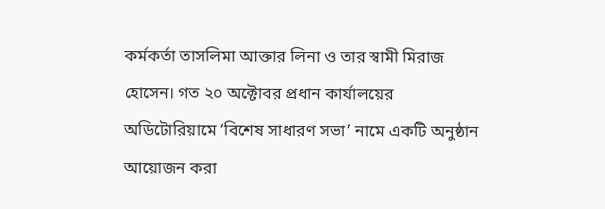কর্মকর্তা তাসলিমা আক্তার লিনা ও তার স্বামী মিরাজ হোসেন। গত ২০ অক্টোবর প্রধান কার্যালয়ের অডিটোরিয়ামে ‘বিশেষ সাধারণ সভা’ নামে একটি অনুষ্ঠান আয়োজন করা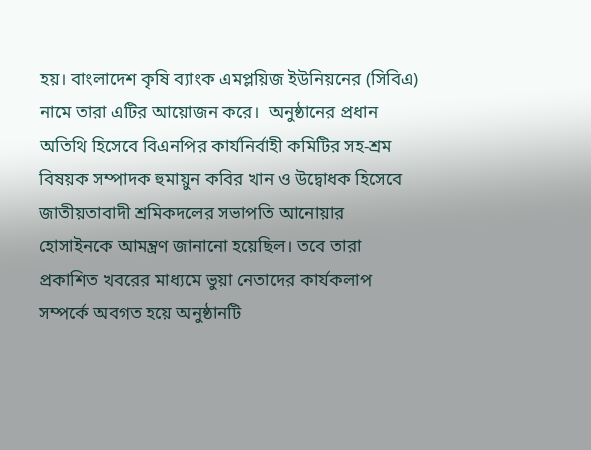হয়। বাংলাদেশ কৃষি ব্যাংক এমপ্লয়িজ ইউনিয়নের (সিবিএ) নামে তারা এটির আয়োজন করে।  অনুষ্ঠানের প্রধান অতিথি হিসেবে বিএনপির কার্যনির্বাহী কমিটির সহ-শ্রম বিষয়ক সম্পাদক হুমায়ুন কবির খান ও উদ্বোধক হিসেবে জাতীয়তাবাদী শ্রমিকদলের সভাপতি আনোয়ার হোসাইনকে আমন্ত্রণ জানানো হয়েছিল। তবে তারা প্রকাশিত খবরের মাধ্যমে ভুয়া নেতাদের কার্যকলাপ সম্পর্কে অবগত হয়ে অনুষ্ঠানটি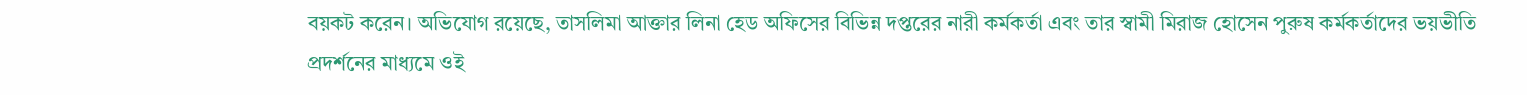বয়কট করেন। অভিযোগ রয়েছে, তাসলিমা আক্তার লিনা হেড অফিসের বিভিন্ন দপ্তরের নারী কর্মকর্তা এবং তার স্বামী মিরাজ হোসেন পুরুষ কর্মকর্তাদের ভয়ভীতি প্রদর্শনের মাধ্যমে ওই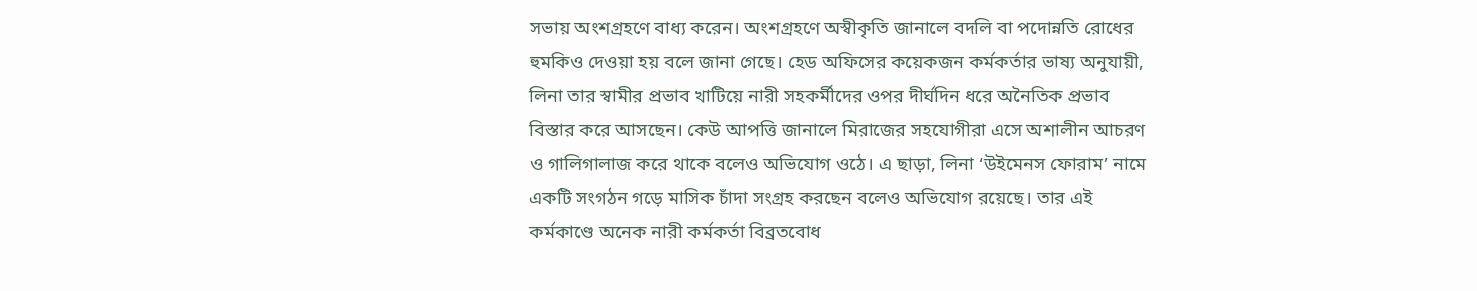সভায় অংশগ্রহণে বাধ্য করেন। অংশগ্রহণে অস্বীকৃতি জানালে বদলি বা পদোন্নতি রোধের হুমকিও দেওয়া হয় বলে জানা গেছে। হেড অফিসের কয়েকজন কর্মকর্তার ভাষ্য অনুযায়ী, লিনা তার স্বামীর প্রভাব খাটিয়ে নারী সহকর্মীদের ওপর দীর্ঘদিন ধরে অনৈতিক প্রভাব বিস্তার করে আসছেন। কেউ আপত্তি জানালে মিরাজের সহযোগীরা এসে অশালীন আচরণ ও গালিগালাজ করে থাকে বলেও অভিযোগ ওঠে। এ ছাড়া, লিনা ‘উইমেনস ফোরাম’ নামে একটি সংগঠন গড়ে মাসিক চাঁদা সংগ্রহ করছেন বলেও অভিযোগ রয়েছে। তার এই কর্মকাণ্ডে অনেক নারী কর্মকর্তা বিব্রতবোধ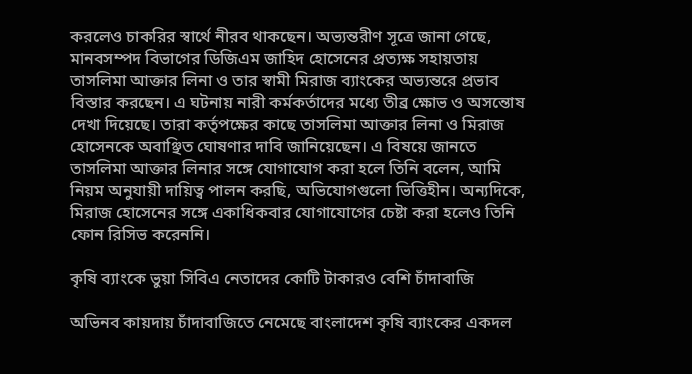করলেও চাকরির স্বার্থে নীরব থাকছেন। অভ্যন্তরীণ সূত্রে জানা গেছে, মানবসম্পদ বিভাগের ডিজিএম জাহিদ হোসেনের প্রত্যক্ষ সহায়তায় তাসলিমা আক্তার লিনা ও তার স্বামী মিরাজ ব্যাংকের অভ্যন্তরে প্রভাব বিস্তার করছেন। এ ঘটনায় নারী কর্মকর্তাদের মধ্যে তীব্র ক্ষোভ ও অসন্তোষ দেখা দিয়েছে। তারা কর্তৃপক্ষের কাছে তাসলিমা আক্তার লিনা ও মিরাজ হোসেনকে অবাঞ্ছিত ঘোষণার দাবি জানিয়েছেন। এ বিষয়ে জানতে তাসলিমা আক্তার লিনার সঙ্গে যোগাযোগ করা হলে তিনি বলেন, আমি নিয়ম অনুযায়ী দায়িত্ব পালন করছি, অভিযোগগুলো ভিত্তিহীন। অন্যদিকে, মিরাজ হোসেনের সঙ্গে একাধিকবার যোগাযোগের চেষ্টা করা হলেও তিনি ফোন রিসিভ করেননি।

কৃষি ব্যাংকে ভুয়া সিবিএ নেতাদের কোটি টাকারও বেশি চাঁদাবাজি

অভিনব কায়দায় চাঁদাবাজিতে নেমেছে বাংলাদেশ কৃষি ব্যাংকের একদল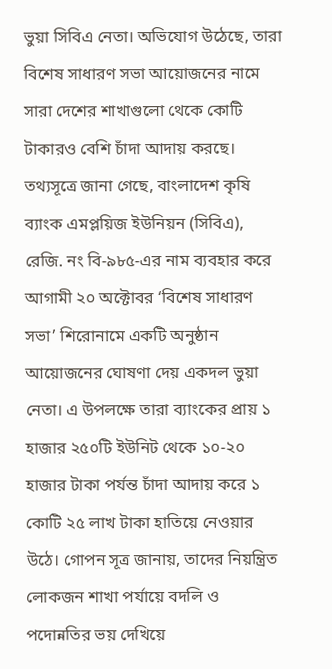ভুয়া সিবিএ নেতা। অভিযোগ উঠেছে, তারা বিশেষ সাধারণ সভা আয়োজনের নামে সারা দেশের শাখাগুলো থেকে কোটি টাকারও বেশি চাঁদা আদায় করছে। তথ্যসূত্রে জানা গেছে, বাংলাদেশ কৃষি ব্যাংক এমপ্লয়িজ ইউনিয়ন (সিবিএ), রেজি. নং বি-৯৮৫-এর নাম ব্যবহার করে আগামী ২০ অক্টোবর ‘বিশেষ সাধারণ সভা’ শিরোনামে একটি অনুষ্ঠান আয়োজনের ঘোষণা দেয় একদল ভুয়া নেতা। এ উপলক্ষে তারা ব্যাংকের প্রায় ১ হাজার ২৫০টি ইউনিট থেকে ১০-২০ হাজার টাকা পর্যন্ত চাঁদা আদায় করে ১ কোটি ২৫ লাখ টাকা হাতিয়ে নেওয়ার উঠে। গোপন সূত্র জানায়, তাদের নিয়ন্ত্রিত লোকজন শাখা পর্যায়ে বদলি ও পদোন্নতির ভয় দেখিয়ে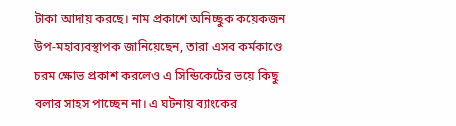টাকা আদায় করছে। নাম প্রকাশে অনিচ্ছুক কয়েকজন উপ-মহাব্যবস্থাপক জানিয়েছেন, তারা এসব কর্মকাণ্ডে চরম ক্ষোভ প্রকাশ করলেও এ সিন্ডিকেটের ভয়ে কিছু বলার সাহস পাচ্ছেন না। এ ঘটনায় ব্যাংকের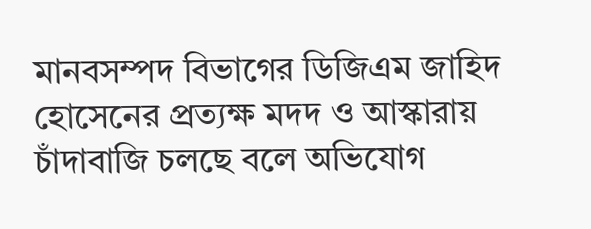মানবসম্পদ বিভাগের ডিজিএম জাহিদ হোসেনের প্রত্যক্ষ মদদ ও আস্কারায় চাঁদাবাজি চলছে বলে অভিযোগ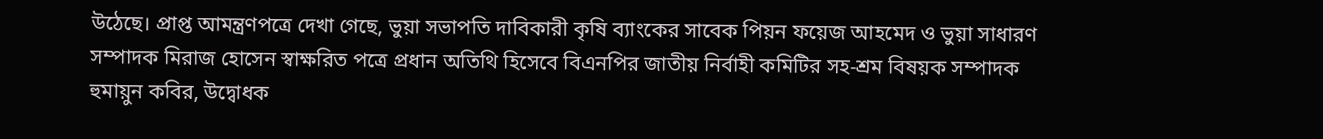উঠেছে। প্রাপ্ত আমন্ত্রণপত্রে দেখা গেছে, ভুয়া সভাপতি দাবিকারী কৃষি ব্যাংকের সাবেক পিয়ন ফয়েজ আহমেদ ও ভুয়া সাধারণ সম্পাদক মিরাজ হোসেন স্বাক্ষরিত পত্রে প্রধান অতিথি হিসেবে বিএনপির জাতীয় নির্বাহী কমিটির সহ-শ্রম বিষয়ক সম্পাদক হুমায়ুন কবির, উদ্বোধক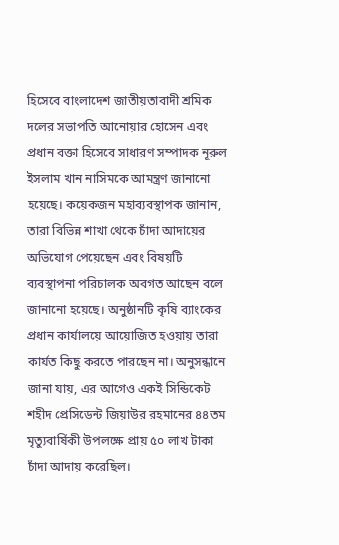হিসেবে বাংলাদেশ জাতীয়তাবাদী শ্রমিক দলের সভাপতি আনোয়ার হোসেন এবং প্রধান বক্তা হিসেবে সাধারণ সম্পাদক নূরুল ইসলাম খান নাসিমকে আমন্ত্রণ জানানো হয়েছে। কয়েকজন মহাব্যবস্থাপক জানান, তারা বিভিন্ন শাখা থেকে চাঁদা আদায়ের অভিযোগ পেয়েছেন এবং বিষয়টি ব্যবস্থাপনা পরিচালক অবগত আছেন বলে জানানো হয়েছে। অনুষ্ঠানটি কৃষি ব্যাংকের প্রধান কার্যালয়ে আয়োজিত হওয়ায় তারা কার্যত কিছু করতে পারছেন না। অনুসন্ধানে জানা যায়, এর আগেও একই সিন্ডিকেট শহীদ প্রেসিডেন্ট জিয়াউর রহমানের ৪৪তম মৃত্যুবার্ষিকী উপলক্ষে প্রায় ৫০ লাখ টাকা চাঁদা আদায় করেছিল।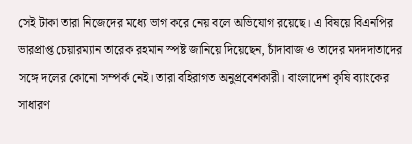সেই টাকা তারা নিজেদের মধ্যে ভাগ করে নেয় বলে অভিযোগ রয়েছে। এ বিষয়ে বিএনপির ভারপ্রাপ্ত চেয়ারম্যান তারেক রহমান স্পষ্ট জানিয়ে দিয়েছেন, চাঁদাবাজ ও তাদের মদদদাতাদের সঙ্গে দলের কোনো সম্পর্ক নেই। তারা বহিরাগত অনুপ্রবেশকারী। বাংলাদেশ কৃষি ব্যাংকের সাধারণ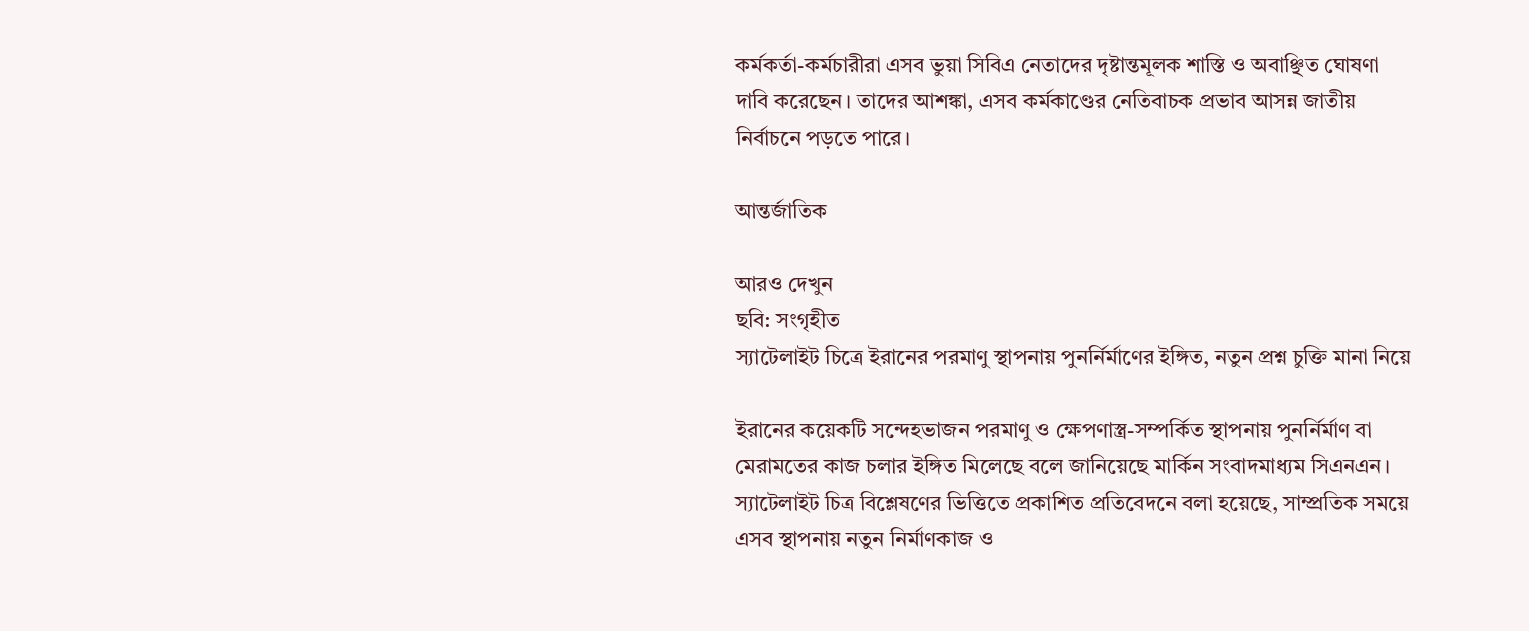কর্মকর্তা-কর্মচারীরা এসব ভুয়া সিবিএ নেতাদের দৃষ্টান্তমূলক শাস্তি ও অবাঞ্ছিত ঘোষণা দাবি করেছেন। তাদের আশঙ্কা, এসব কর্মকাণ্ডের নেতিবাচক প্রভাব আসন্ন জাতীয় নির্বাচনে পড়তে পারে।

আন্তর্জাতিক

আরও দেখুন
ছবি: সংগৃহীত
স্যাটেলাইট চিত্রে ইরানের পরমাণু স্থাপনায় পুনর্নির্মাণের ইঙ্গিত, নতুন প্রশ্ন চুক্তি মানা নিয়ে

ইরানের কয়েকটি সন্দেহভাজন পরমাণু ও ক্ষেপণাস্ত্র-সম্পর্কিত স্থাপনায় পুনর্নির্মাণ বা মেরামতের কাজ চলার ইঙ্গিত মিলেছে বলে জানিয়েছে মার্কিন সংবাদমাধ্যম সিএনএন। স্যাটেলাইট চিত্র বিশ্লেষণের ভিত্তিতে প্রকাশিত প্রতিবেদনে বলা হয়েছে, সাম্প্রতিক সময়ে এসব স্থাপনায় নতুন নির্মাণকাজ ও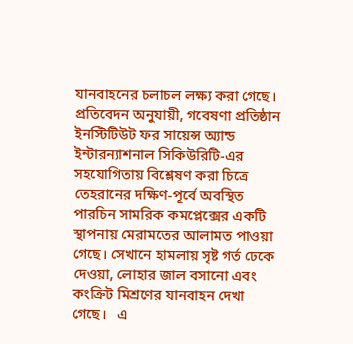যানবাহনের চলাচল লক্ষ্য করা গেছে।   প্রতিবেদন অনুযায়ী, গবেষণা প্রতিষ্ঠান ইনস্টিটিউট ফর সায়েন্স অ্যান্ড ইন্টারন্যাশনাল সিকিউরিটি-এর সহযোগিতায় বিশ্লেষণ করা চিত্রে তেহরানের দক্ষিণ-পূর্বে অবস্থিত পারচিন সামরিক কমপ্লেক্সের একটি স্থাপনায় মেরামতের আলামত পাওয়া গেছে। সেখানে হামলায় সৃষ্ট গর্ত ঢেকে দেওয়া, লোহার জাল বসানো এবং কংক্রিট মিশ্রণের যানবাহন দেখা গেছে।   এ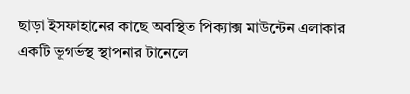ছাড়া ইসফাহানের কাছে অবস্থিত পিক্যাক্স মাউন্টেন এলাকার একটি ভূগর্ভস্থ স্থাপনার টানেলে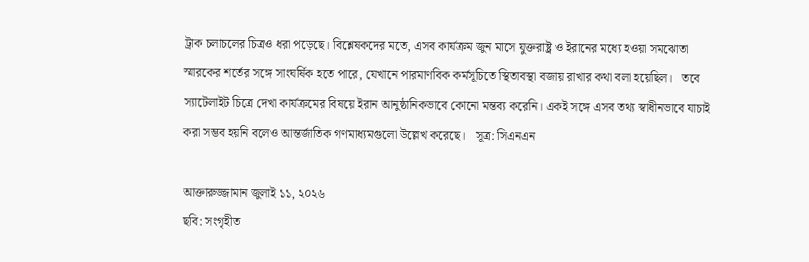ট্রাক চলাচলের চিত্রও ধরা পড়েছে। বিশ্লেষকদের মতে, এসব কার্যক্রম জুন মাসে যুক্তরাষ্ট্র ও ইরানের মধ্যে হওয়া সমঝোতা স্মারকের শর্তের সঙ্গে সাংঘর্ষিক হতে পারে, যেখানে পারমাণবিক কর্মসূচিতে স্থিতাবস্থা বজায় রাখার কথা বলা হয়েছিল।   তবে স্যাটেলাইট চিত্রে দেখা কার্যক্রমের বিষয়ে ইরান আনুষ্ঠানিকভাবে কোনো মন্তব্য করেনি। একই সঙ্গে এসব তথ্য স্বাধীনভাবে যাচাই করা সম্ভব হয়নি বলেও আন্তর্জাতিক গণমাধ্যমগুলো উল্লেখ করেছে।   সূত্র: সিএনএন

আক্তারুজ্জামান জুলাই ১১, ২০২৬
ছবি: সংগৃহীত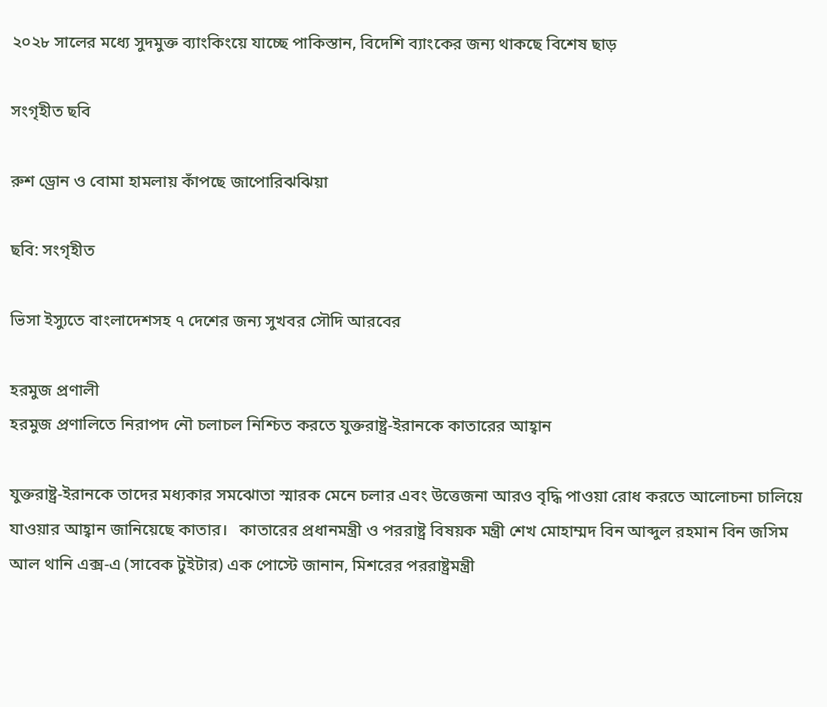২০২৮ সালের মধ্যে সুদমুক্ত ব্যাংকিংয়ে যাচ্ছে পাকিস্তান, বিদেশি ব্যাংকের জন্য থাকছে বিশেষ ছাড়

সংগৃহীত ছবি

রুশ ড্রোন ও বোমা হামলায় কাঁপছে জাপোরিঝঝিয়া

ছবি: সংগৃহীত

ভিসা ইস্যুতে বাংলাদেশসহ ৭ দেশের জন্য সুখবর সৌদি আরবের

হরমুজ প্রণালী
হরমুজ প্রণালিতে নিরাপদ নৌ চলাচল নিশ্চিত করতে যুক্তরাষ্ট্র-ইরানকে কাতারের আহ্বান

যুক্তরাষ্ট্র-ইরানকে তাদের মধ্যকার সমঝোতা স্মারক মেনে চলার এবং উত্তেজনা আরও বৃদ্ধি পাওয়া রোধ করতে আলোচনা চালিয়ে যাওয়ার আহ্বান জানিয়েছে কাতার।   কাতারের প্রধানমন্ত্রী ও পররাষ্ট্র বিষয়ক মন্ত্রী শেখ মোহাম্মদ বিন আব্দুল রহমান বিন জসিম আল থানি এক্স-এ (সাবেক টুইটার) এক পোস্টে জানান, মিশরের পররাষ্ট্রমন্ত্রী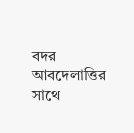বদর আবদেলাত্তির সাথে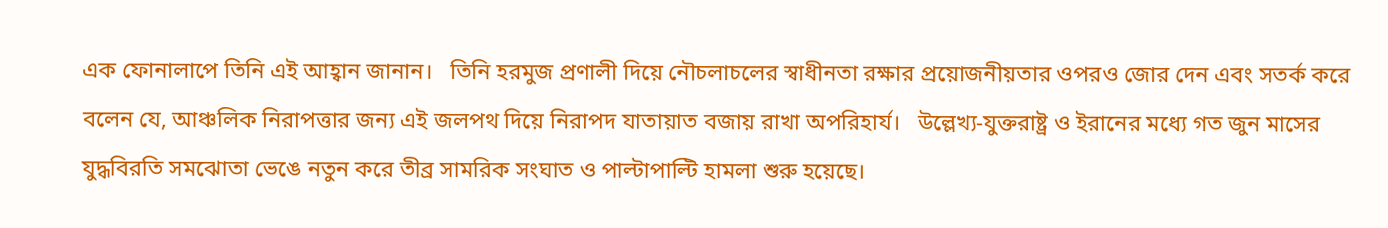এক ফোনালাপে তিনি এই আহ্বান জানান।   তিনি হরমুজ প্রণালী দিয়ে নৌচলাচলের স্বাধীনতা রক্ষার প্রয়োজনীয়তার ওপরও জোর দেন এবং সতর্ক করে বলেন যে, আঞ্চলিক নিরাপত্তার জন্য এই জলপথ দিয়ে নিরাপদ যাতায়াত বজায় রাখা অপরিহার্য।   উল্লেখ্য-যুক্তরাষ্ট্র ও ইরানের মধ্যে গত জুন মাসের যুদ্ধবিরতি সমঝোতা ভেঙে নতুন করে তীব্র সামরিক সংঘাত ও পাল্টাপাল্টি হামলা শুরু হয়েছে।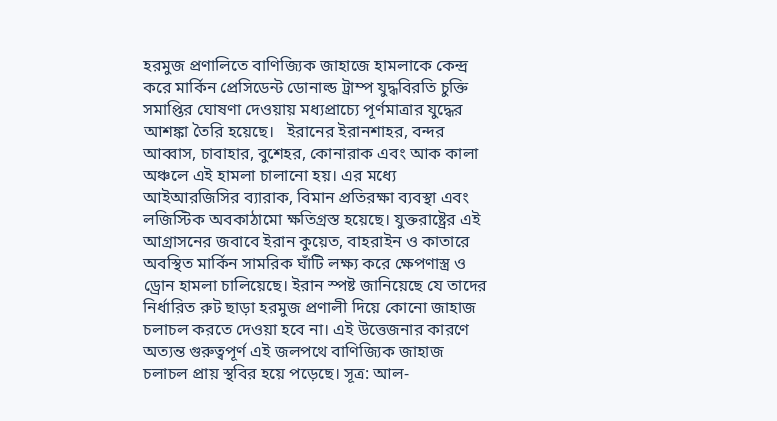হরমুজ প্রণালিতে বাণিজ্যিক জাহাজে হামলাকে কেন্দ্র করে মার্কিন প্রেসিডেন্ট ডোনাল্ড ট্রাম্প যুদ্ধবিরতি চুক্তি সমাপ্তির ঘোষণা দেওয়ায় মধ্যপ্রাচ্যে পূর্ণমাত্রার যুদ্ধের আশঙ্কা তৈরি হয়েছে।   ইরানের ইরানশাহর, বন্দর আব্বাস, চাবাহার, বুশেহর, কোনারাক এবং আক কালা অঞ্চলে এই হামলা চালানো হয়। এর মধ্যে আইআরজিসির ব্যারাক, বিমান প্রতিরক্ষা ব্যবস্থা এবং লজিস্টিক অবকাঠামো ক্ষতিগ্রস্ত হয়েছে। যুক্তরাষ্ট্রের এই আগ্রাসনের জবাবে ইরান কুয়েত, বাহরাইন ও কাতারে অবস্থিত মার্কিন সামরিক ঘাঁটি লক্ষ্য করে ক্ষেপণাস্ত্র ও ড্রোন হামলা চালিয়েছে। ইরান স্পষ্ট জানিয়েছে যে তাদের নির্ধারিত রুট ছাড়া হরমুজ প্রণালী দিয়ে কোনো জাহাজ চলাচল করতে দেওয়া হবে না। এই উত্তেজনার কারণে অত্যন্ত গুরুত্বপূর্ণ এই জলপথে বাণিজ্যিক জাহাজ চলাচল প্রায় স্থবির হয়ে পড়েছে। সূত্র: আল-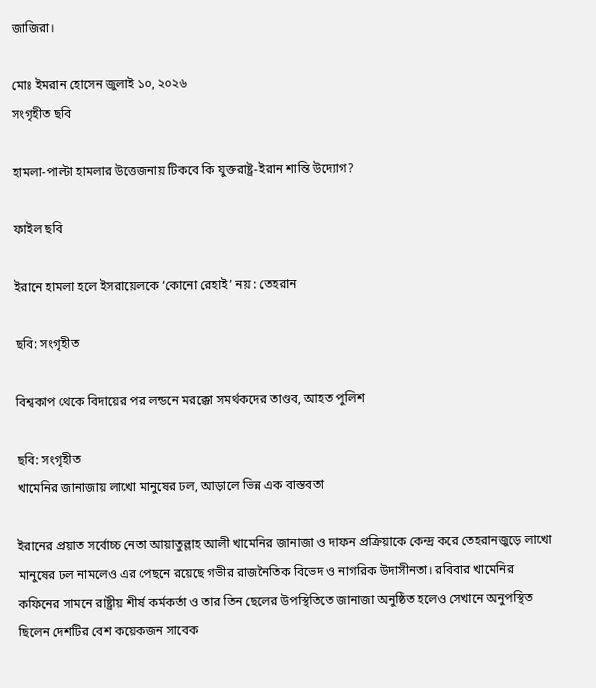জাজিরা।

মোঃ ইমরান হোসেন জুলাই ১০, ২০২৬
সংগৃহীত ছবি

হামলা-পাল্টা হামলার উত্তেজনায় টিকবে কি যুক্তরাষ্ট্র-ইরান শান্তি উদ্যোগ?

ফাইল ছবি

ইরানে হামলা হলে ইসরায়েলকে ‘কোনো রেহাই’ নয় : তেহরান

ছবি: সংগৃহীত

বিশ্বকাপ থেকে বিদায়ের পর লন্ডনে মরক্কো সমর্থকদের তাণ্ডব, আহত পুলিশ

ছবি: সংগৃহীত
খামেনির জানাজায় লাখো মানুষের ঢল, আড়ালে ভিন্ন এক বাস্তবতা

ইরানের প্রয়াত সর্বোচ্চ নেতা আয়াতুল্লাহ আলী খামেনির জানাজা ও দাফন প্রক্রিয়াকে কেন্দ্র করে তেহরানজুড়ে লাখো মানুষের ঢল নামলেও এর পেছনে রয়েছে গভীর রাজনৈতিক বিভেদ ও নাগরিক উদাসীনতা। রবিবার খামেনির কফিনের সামনে রাষ্ট্রীয় শীর্ষ কর্মকর্তা ও তার তিন ছেলের উপস্থিতিতে জানাজা অনুষ্ঠিত হলেও সেখানে অনুপস্থিত ছিলেন দেশটির বেশ কয়েকজন সাবেক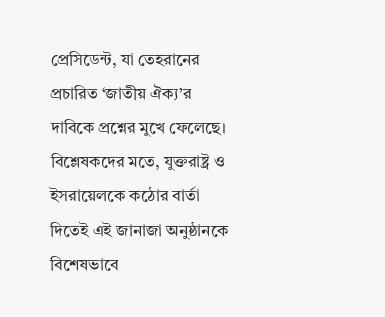প্রেসিডেন্ট, যা তেহরানের প্রচারিত ‘জাতীয় ঐক্য’র দাবিকে প্রশ্নের মুখে ফেলেছে।   বিশ্লেষকদের মতে, যুক্তরাষ্ট্র ও ইসরায়েলকে কঠোর বার্তা দিতেই এই জানাজা অনুষ্ঠানকে বিশেষভাবে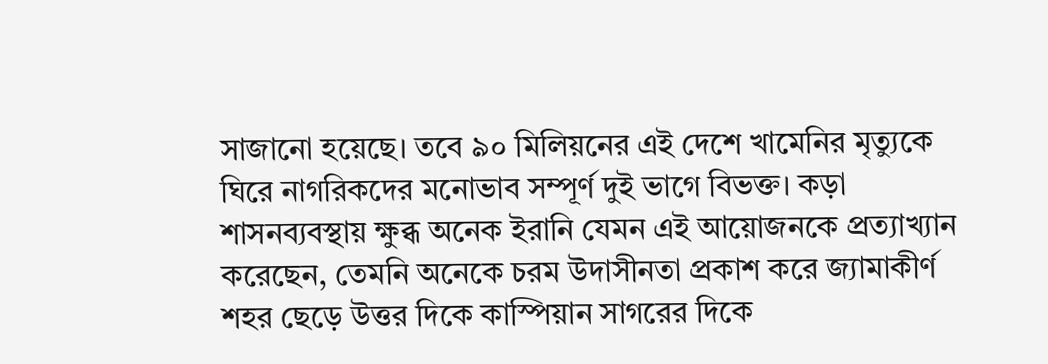সাজানো হয়েছে। তবে ৯০ মিলিয়নের এই দেশে খামেনির মৃত্যুকে ঘিরে নাগরিকদের মনোভাব সম্পূর্ণ দুই ভাগে বিভক্ত। কড়া শাসনব্যবস্থায় ক্ষুব্ধ অনেক ইরানি যেমন এই আয়োজনকে প্রত্যাখ্যান করেছেন, তেমনি অনেকে চরম উদাসীনতা প্রকাশ করে জ্যামাকীর্ণ শহর ছেড়ে উত্তর দিকে কাস্পিয়ান সাগরের দিকে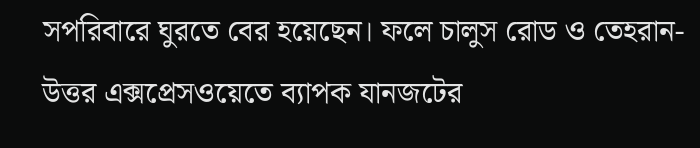সপরিবারে ঘুরতে বের হয়েছেন। ফলে চালুস রোড ও তেহরান-উত্তর এক্সপ্রেসওয়েতে ব্যাপক যানজটের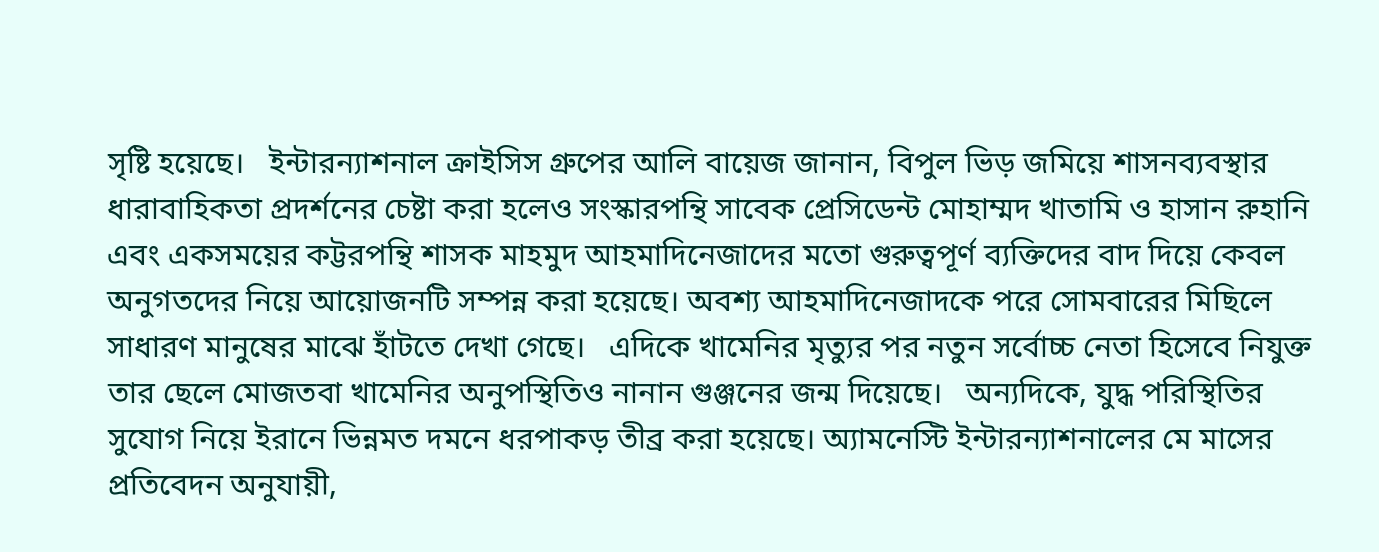সৃষ্টি হয়েছে।   ইন্টারন্যাশনাল ক্রাইসিস গ্রুপের আলি বায়েজ জানান, বিপুল ভিড় জমিয়ে শাসনব্যবস্থার ধারাবাহিকতা প্রদর্শনের চেষ্টা করা হলেও সংস্কারপন্থি সাবেক প্রেসিডেন্ট মোহাম্মদ খাতামি ও হাসান রুহানি এবং একসময়ের কট্টরপন্থি শাসক মাহমুদ আহমাদিনেজাদের মতো গুরুত্বপূর্ণ ব্যক্তিদের বাদ দিয়ে কেবল অনুগতদের নিয়ে আয়োজনটি সম্পন্ন করা হয়েছে। অবশ্য আহমাদিনেজাদকে পরে সোমবারের মিছিলে সাধারণ মানুষের মাঝে হাঁটতে দেখা গেছে।   এদিকে খামেনির মৃত্যুর পর নতুন সর্বোচ্চ নেতা হিসেবে নিযুক্ত তার ছেলে মোজতবা খামেনির অনুপস্থিতিও নানান গুঞ্জনের জন্ম দিয়েছে।   অন্যদিকে, যুদ্ধ পরিস্থিতির সুযোগ নিয়ে ইরানে ভিন্নমত দমনে ধরপাকড় তীব্র করা হয়েছে। অ্যামনেস্টি ইন্টারন্যাশনালের মে মাসের প্রতিবেদন অনুযায়ী,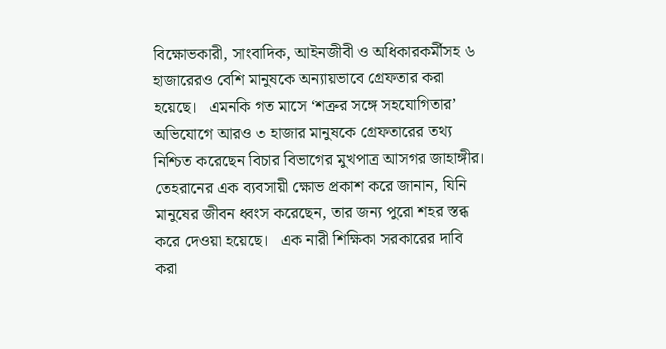বিক্ষোভকারী, সাংবাদিক, আইনজীবী ও অধিকারকর্মীসহ ৬ হাজারেরও বেশি মানুষকে অন্যায়ভাবে গ্রেফতার করা হয়েছে।   এমনকি গত মাসে ‘শত্রুর সঙ্গে সহযোগিতার’ অভিযোগে আরও ৩ হাজার মানুষকে গ্রেফতারের তথ্য নিশ্চিত করেছেন বিচার বিভাগের মুখপাত্র আসগর জাহাঙ্গীর।   তেহরানের এক ব্যবসায়ী ক্ষোভ প্রকাশ করে জানান, যিনি মানুষের জীবন ধ্বংস করেছেন, তার জন্য পুরো শহর স্তব্ধ করে দেওয়া হয়েছে।   এক নারী শিক্ষিকা সরকারের দাবি করা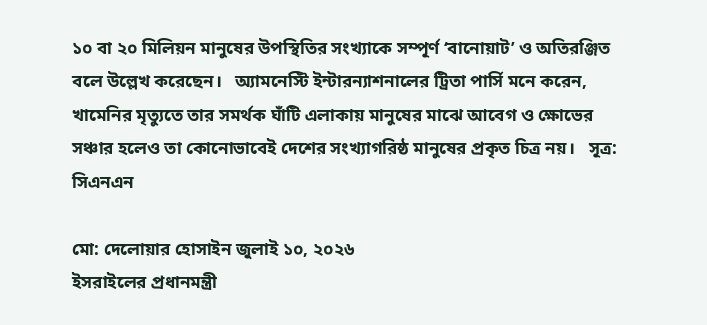১০ বা ২০ মিলিয়ন মানুষের উপস্থিতির সংখ্যাকে সম্পূর্ণ ‘বানোয়াট’ ও অতিরঞ্জিত বলে উল্লেখ করেছেন।   অ্যামনেস্টি ইন্টারন্যাশনালের ট্রিতা পার্সি মনে করেন, খামেনির মৃত্যুতে তার সমর্থক ঘাঁটি এলাকায় মানুষের মাঝে আবেগ ও ক্ষোভের সঞ্চার হলেও তা কোনোভাবেই দেশের সংখ্যাগরিষ্ঠ মানুষের প্রকৃত চিত্র নয়।   সূত্র: সিএনএন

মো: দেলোয়ার হোসাইন জুলাই ১০, ২০২৬
ইসরাইলের প্রধানমন্ত্রী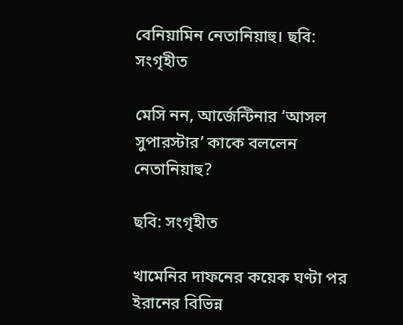বেনিয়ামিন নেতানিয়াহু। ছবি: সংগৃহীত

মেসি নন, আর্জেন্টিনার ‘আসল সুপারস্টার’ কাকে বললেন নেতানিয়াহু?

ছবি: সংগৃহীত

খামেনির দাফনের কয়েক ঘণ্টা পর ইরানের বিভিন্ন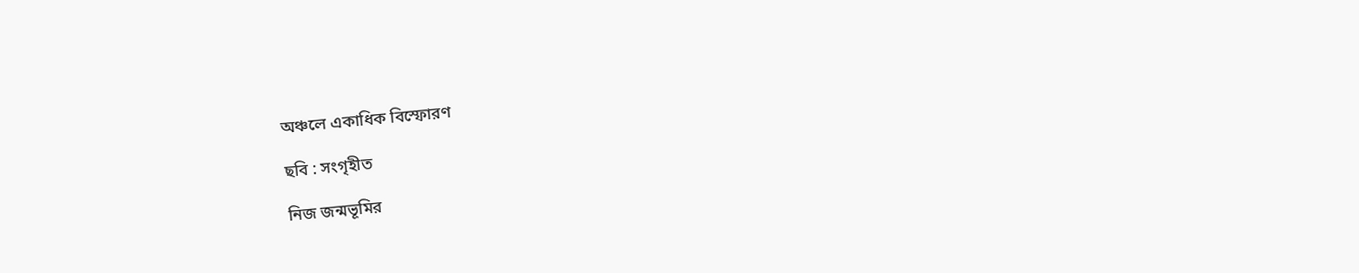অঞ্চলে একাধিক বিস্ফোরণ

ছবি : সংগৃহীত

নিজ জন্মভূমির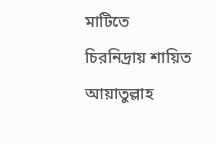মাটিতে চিরনিদ্রায় শায়িত আয়াতুল্লাহ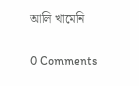আলি খামেনি

0 Comments